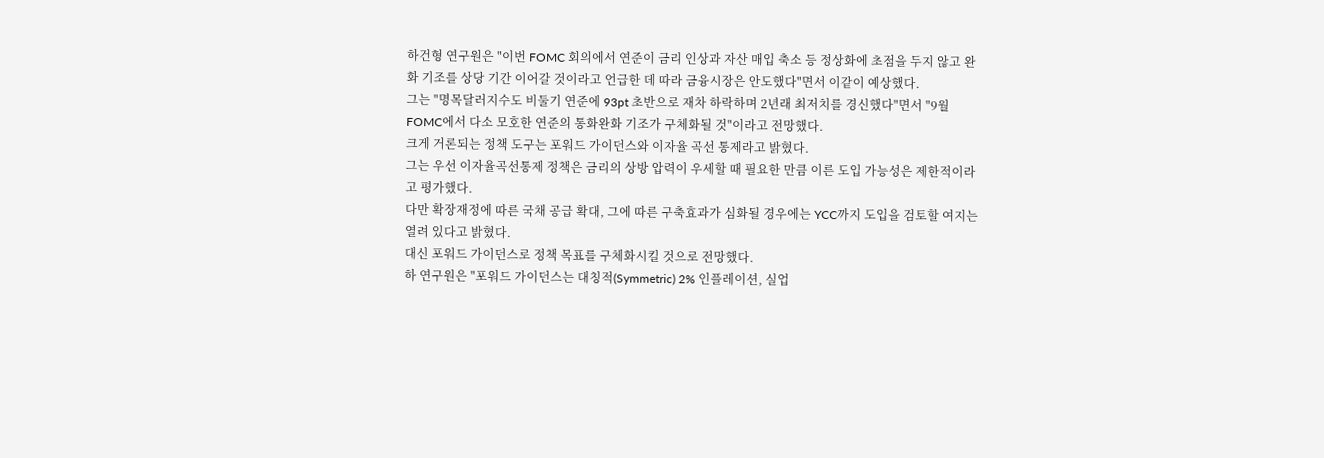하건형 연구원은 "이번 FOMC 회의에서 연준이 금리 인상과 자산 매입 축소 등 정상화에 초점을 두지 않고 완화 기조를 상당 기간 이어갈 것이라고 언급한 데 따라 금융시장은 안도했다"면서 이같이 예상했다.
그는 "명목달러지수도 비둘기 연준에 93pt 초반으로 재차 하락하며 2년래 최저치를 경신했다"면서 "9월 FOMC에서 다소 모호한 연준의 통화완화 기조가 구체화될 것"이라고 전망했다.
크게 거론되는 정책 도구는 포워드 가이던스와 이자율 곡선 통제라고 밝혔다.
그는 우선 이자율곡선통제 정책은 금리의 상방 압력이 우세할 때 필요한 만큼 이른 도입 가능성은 제한적이라고 평가했다.
다만 확장재정에 따른 국채 공급 확대, 그에 따른 구축효과가 심화될 경우에는 YCC까지 도입을 검토할 여지는 열려 있다고 밝혔다.
대신 포워드 가이던스로 정책 목표를 구체화시킬 것으로 전망했다.
하 연구원은 "포워드 가이던스는 대칭적(Symmetric) 2% 인플레이션, 실업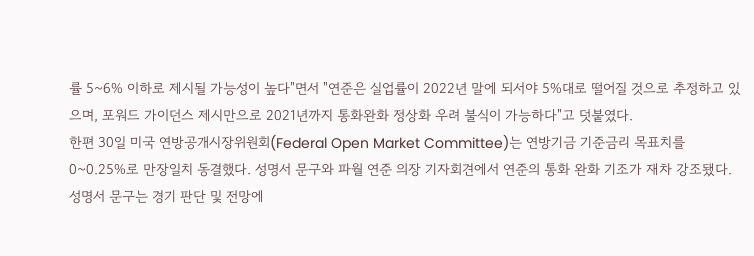률 5~6% 이하로 제시될 가능성이 높다"면서 "연준은 실업률이 2022년 말에 되서야 5%대로 떨어질 것으로 추정하고 있으며, 포워드 가이던스 제시만으로 2021년까지 통화완화 정상화 우려 불식이 가능하다"고 덧붙였다.
한편 30일 미국 연방공개시장위원회(Federal Open Market Committee)는 연방기금 기준금리 목표치를 0~0.25%로 만장일치 동결했다. 성명서 문구와 파월 연준 의장 기자회견에서 연준의 통화 완화 기조가 재차 강조됐다.
성명서 문구는 경기 판단 및 전망에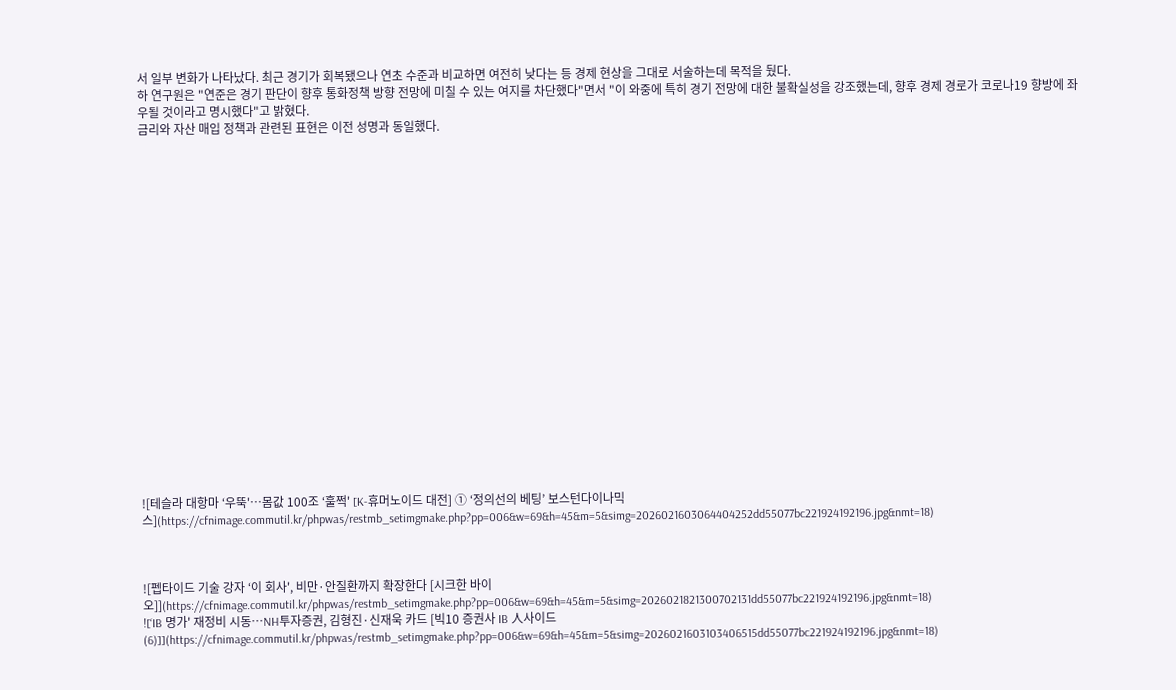서 일부 변화가 나타났다. 최근 경기가 회복됐으나 연초 수준과 비교하면 여전히 낮다는 등 경제 현상을 그대로 서술하는데 목적을 뒀다.
하 연구원은 "연준은 경기 판단이 향후 통화정책 방향 전망에 미칠 수 있는 여지를 차단했다"면서 "이 와중에 특히 경기 전망에 대한 불확실성을 강조했는데, 향후 경제 경로가 코로나19 향방에 좌우될 것이라고 명시했다"고 밝혔다.
금리와 자산 매입 정책과 관련된 표현은 이전 성명과 동일했다.





















![테슬라 대항마 ‘우뚝'…몸값 100조 ‘훌쩍' [K-휴머노이드 대전] ① ‘정의선의 베팅’ 보스턴다이나믹스](https://cfnimage.commutil.kr/phpwas/restmb_setimgmake.php?pp=006&w=69&h=45&m=5&simg=2026021603064404252dd55077bc221924192196.jpg&nmt=18)



![펩타이드 기술 강자 ‘이 회사', 비만·안질환까지 확장한다 [시크한 바이오]](https://cfnimage.commutil.kr/phpwas/restmb_setimgmake.php?pp=006&w=69&h=45&m=5&simg=2026021821300702131dd55077bc221924192196.jpg&nmt=18)
![‘IB 명가' 재정비 시동…NH투자증권, 김형진·신재욱 카드 [빅10 증권사 IB 人사이드 (6)]](https://cfnimage.commutil.kr/phpwas/restmb_setimgmake.php?pp=006&w=69&h=45&m=5&simg=2026021603103406515dd55077bc221924192196.jpg&nmt=18)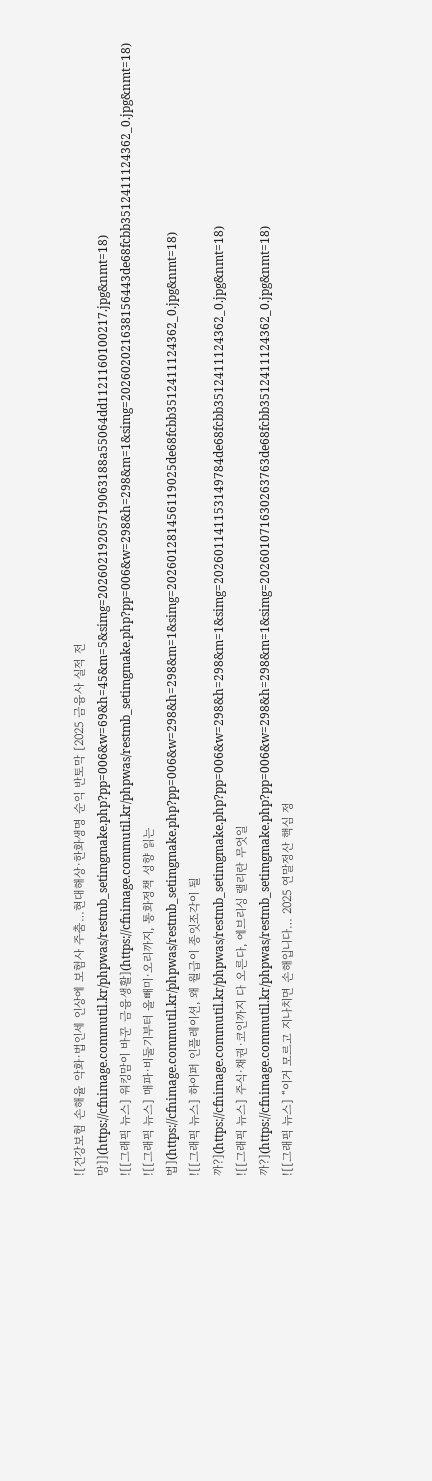![건강보험 손해율 악화·법인세 인상에 보험사 주춤…현대해상·한화생명 순익 반토막 [2025 금융사 실적 전망]](https://cfnimage.commutil.kr/phpwas/restmb_setimgmake.php?pp=006&w=69&h=45&m=5&simg=20260219205719063188a55064dd1121160100217.jpg&nmt=18)
![[그래픽 뉴스] 워킹맘이 바꾼 금융생활](https://cfnimage.commutil.kr/phpwas/restmb_setimgmake.php?pp=006&w=298&h=298&m=1&simg=202602021638156443de68fcbb3512411124362_0.jpg&nmt=18)
![[그래픽 뉴스] 매파·비둘기부터 올빼미·오리까지, 통화정책 성향 읽는 법](https://cfnimage.commutil.kr/phpwas/restmb_setimgmake.php?pp=006&w=298&h=298&m=1&simg=202601281456119025de68fcbb3512411124362_0.jpg&nmt=18)
![[그래픽 뉴스] 하이퍼 인플레이션, 왜 월급이 종잇조각이 될까?](https://cfnimage.commutil.kr/phpwas/restmb_setimgmake.php?pp=006&w=298&h=298&m=1&simg=202601141153149784de68fcbb3512411124362_0.jpg&nmt=18)
![[그래픽 뉴스] 주식·채권·코인까지 다 오른다, 에브리싱 랠리란 무엇일까?](https://cfnimage.commutil.kr/phpwas/restmb_setimgmake.php?pp=006&w=298&h=298&m=1&simg=202601071630263763de68fcbb3512411124362_0.jpg&nmt=18)
![[그래픽 뉴스] “이거 모르고 지나치면 손해입니다… 2025 연말정산 핵심 정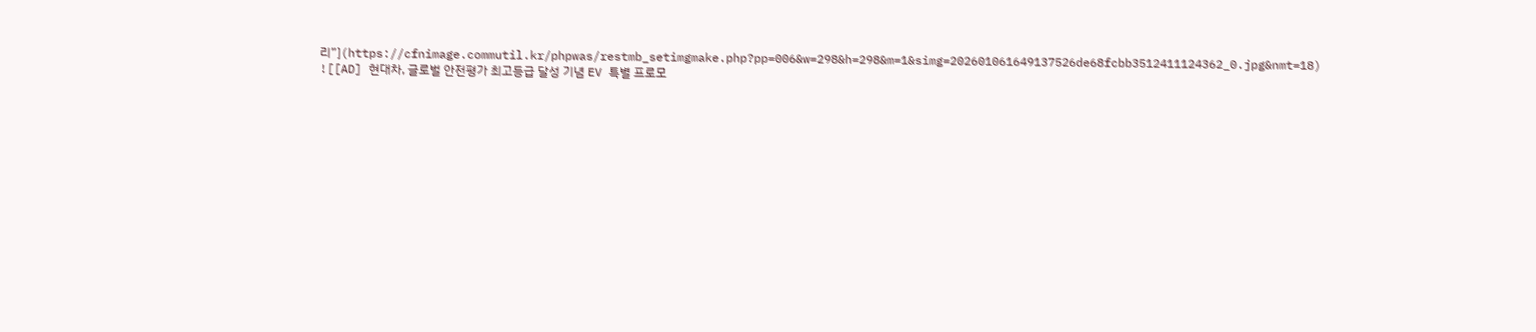리”](https://cfnimage.commutil.kr/phpwas/restmb_setimgmake.php?pp=006&w=298&h=298&m=1&simg=202601061649137526de68fcbb3512411124362_0.jpg&nmt=18)
![[AD] 현대차, 글로벌 안전평가 최고등급 달성 기념 EV 특별 프로모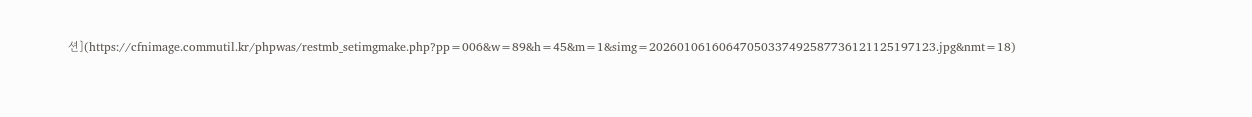션](https://cfnimage.commutil.kr/phpwas/restmb_setimgmake.php?pp=006&w=89&h=45&m=1&simg=20260106160647050337492587736121125197123.jpg&nmt=18)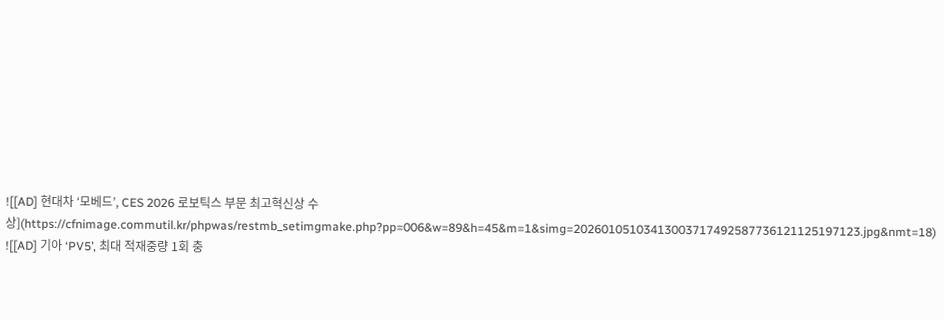![[AD] 현대차 ‘모베드’, CES 2026 로보틱스 부문 최고혁신상 수상](https://cfnimage.commutil.kr/phpwas/restmb_setimgmake.php?pp=006&w=89&h=45&m=1&simg=20260105103413003717492587736121125197123.jpg&nmt=18)
![[AD] 기아 ‘PV5’, 최대 적재중량 1회 충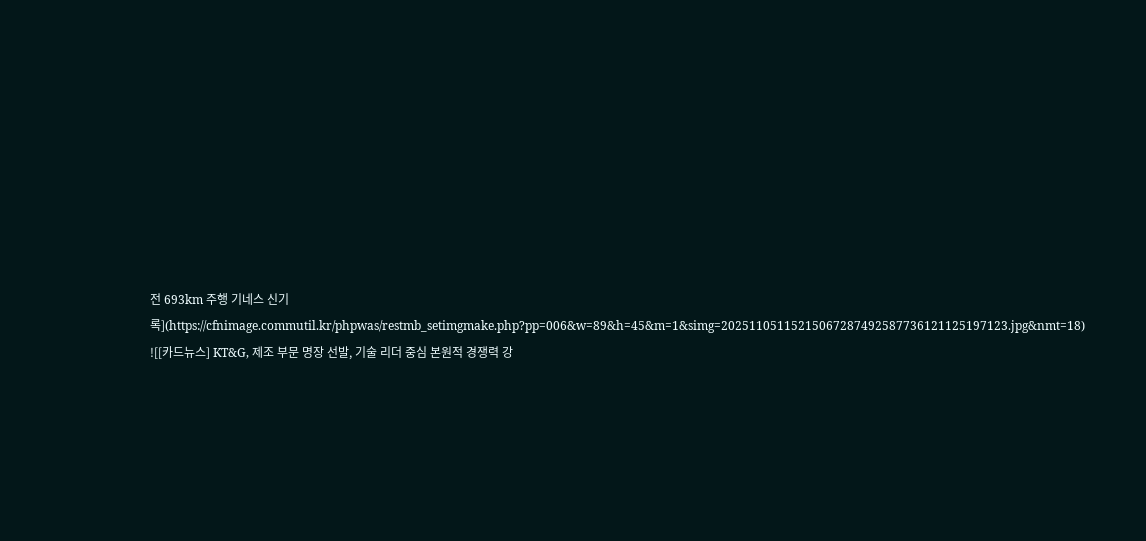전 693km 주행 기네스 신기록](https://cfnimage.commutil.kr/phpwas/restmb_setimgmake.php?pp=006&w=89&h=45&m=1&simg=20251105115215067287492587736121125197123.jpg&nmt=18)
![[카드뉴스] KT&G, 제조 부문 명장 선발, 기술 리더 중심 본원적 경쟁력 강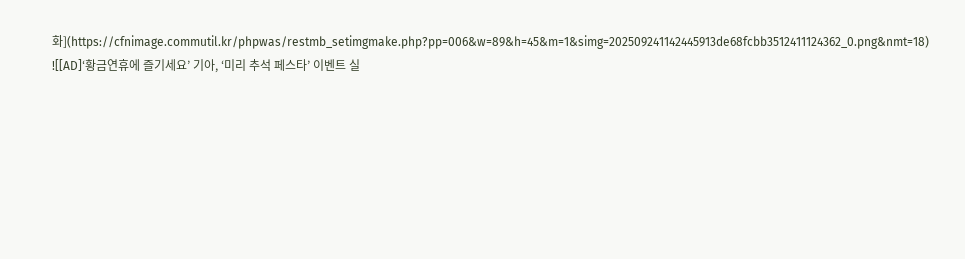화](https://cfnimage.commutil.kr/phpwas/restmb_setimgmake.php?pp=006&w=89&h=45&m=1&simg=202509241142445913de68fcbb3512411124362_0.png&nmt=18)
![[AD]‘황금연휴에 즐기세요’ 기아, ‘미리 추석 페스타’ 이벤트 실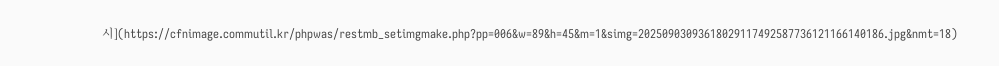시](https://cfnimage.commutil.kr/phpwas/restmb_setimgmake.php?pp=006&w=89&h=45&m=1&simg=20250903093618029117492587736121166140186.jpg&nmt=18)